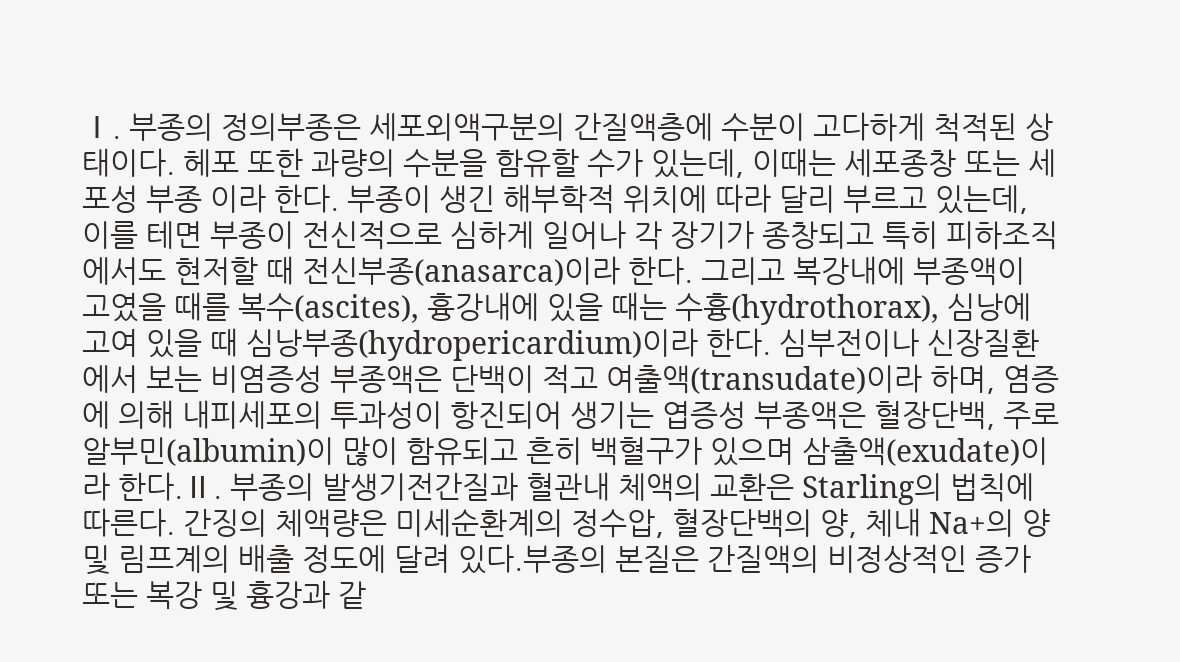Ⅰ. 부종의 정의부종은 세포외액구분의 간질액층에 수분이 고다하게 척적된 상태이다. 헤포 또한 과량의 수분을 함유할 수가 있는데, 이때는 세포종창 또는 세포성 부종 이라 한다. 부종이 생긴 해부학적 위치에 따라 달리 부르고 있는데, 이를 테면 부종이 전신적으로 심하게 일어나 각 장기가 종창되고 특히 피하조직에서도 현저할 때 전신부종(anasarca)이라 한다. 그리고 복강내에 부종액이 고였을 때를 복수(ascites), 흉강내에 있을 때는 수흉(hydrothorax), 심낭에 고여 있을 때 심낭부종(hydropericardium)이라 한다. 심부전이나 신장질환에서 보는 비염증성 부종액은 단백이 적고 여출액(transudate)이라 하며, 염증에 의해 내피세포의 투과성이 항진되어 생기는 엽증성 부종액은 혈장단백, 주로 알부민(albumin)이 많이 함유되고 흔히 백혈구가 있으며 삼출액(exudate)이라 한다.Ⅱ. 부종의 발생기전간질과 혈관내 체액의 교환은 Starling의 법칙에 따른다. 간징의 체액량은 미세순환계의 정수압, 혈장단백의 양, 체내 Na+의 양 및 림프계의 배출 정도에 달려 있다.부종의 본질은 간질액의 비정상적인 증가 또는 복강 및 흉강과 같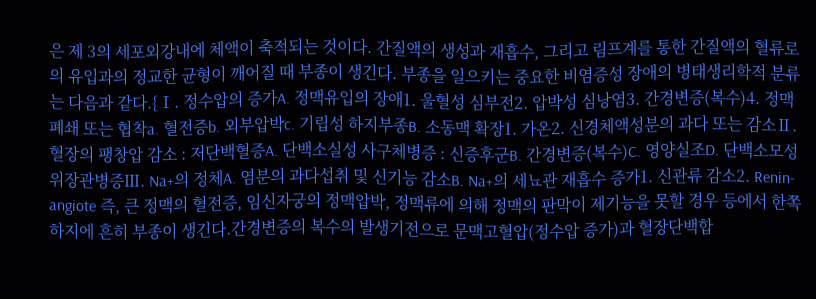은 제 3의 세포외강내에 체액이 축적되는 것이다. 간질액의 생성과 재흡수, 그리고 림프계를 통한 간질액의 혈류로의 유입과의 정교한 균형이 깨어질 때 부종이 생긴다. 부종을 일으키는 중요한 비염증성 장애의 병태생리학적 분류는 다음과 같다.{Ⅰ. 정수압의 증가A. 정맥유입의 장애1. 울혈성 심부전2. 압박성 심낭염3. 간경변증(복수)4. 정맥폐쇄 또는 협착a. 혈전증b. 외부압박c. 기립성 하지부종B. 소동맥 확장1. 가온2. 신경체액성분의 과다 또는 감소Ⅱ. 혈장의 팽창압 감소 : 저단백혈증A. 단백소실성 사구체병증 : 신증후군B. 간경변증(복수)C. 영양실조D. 단백소모성 위장관병증Ⅲ. Na+의 정체A. 염분의 과다섭취 및 신기능 감소B. Na+의 세뇨관 재흡수 증가1. 신관류 감소2. Renin-angiote 즉, 큰 정맥의 혈전증, 임신자궁의 정맥압박, 정맥류에 의해 정맥의 판막이 제기능을 못할 경우 등에서 한쪽 하지에 흔히 부종이 생긴다.간경변증의 복수의 발생기전으로 문맥고혈압(정수압 증가)과 혈장단백합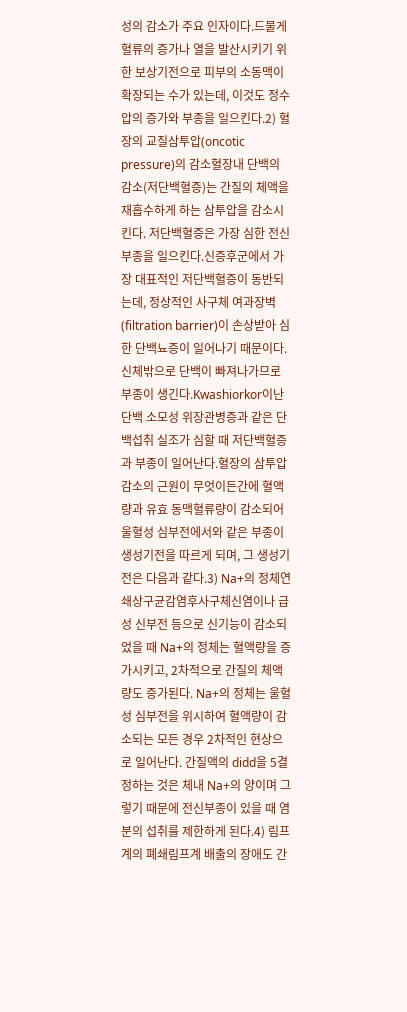성의 감소가 주요 인자이다.드물게 혈류의 증가나 열을 발산시키기 위한 보상기전으로 피부의 소동맥이 확장되는 수가 있는데, 이것도 정수압의 증가와 부종을 일으킨다.2) 혈장의 교질삼투압(oncotic pressure)의 감소혈장내 단백의 감소(저단백혈증)는 간질의 체액을 재흡수하게 하는 삼투압을 감소시킨다. 저단백혈증은 가장 심한 전신부종을 일으킨다.신증후군에서 가장 대표적인 저단백혈증이 동반되는데, 정상적인 사구체 여과장벽(filtration barrier)이 손상받아 심한 단백뇨증이 일어나기 때문이다. 신체밖으로 단백이 빠져나가므로 부종이 생긴다.Kwashiorkor이난 단백 소모성 위장관병증과 같은 단백섭취 실조가 심할 때 저단백혈증과 부종이 일어난다.혈장의 삼투압감소의 근원이 무엇이든간에 혈액량과 유효 동맥혈류량이 감소되어 울혈성 심부전에서와 같은 부종이 생성기전을 따르게 되며, 그 생성기전은 다음과 같다.3) Na+의 정체연쇄상구균감염후사구체신염이나 급성 신부전 등으로 신기능이 감소되었을 때 Na+의 정체는 혈액량을 증가시키고, 2차적으로 간질의 체액량도 증가된다. Na+의 정체는 울혈성 심부전을 위시하여 혈액량이 감소되는 모든 경우 2차적인 현상으로 일어난다. 간질액의 didd을 5결정하는 것은 체내 Na+의 양이며 그렇기 때문에 전신부종이 있을 때 염분의 섭취를 제한하게 된다.4) 림프계의 폐쇄림프계 배출의 장애도 간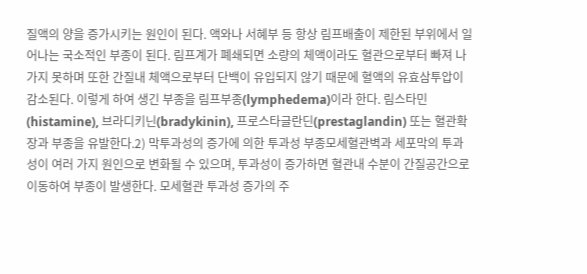질액의 양을 증가시키는 원인이 된다. 액와나 서혜부 등 항상 림프배출이 제한된 부위에서 일어나는 국소적인 부종이 된다. 림프계가 폐쇄되면 소량의 체액이라도 혈관으로부터 빠져 나가지 못하며 또한 간질내 체액으로부터 단백이 유입되지 않기 때문에 혈액의 유효삼투압이 감소된다. 이렇게 하여 생긴 부종을 림프부종(lymphedema)이라 한다. 림스타민(histamine), 브라디키닌(bradykinin), 프로스타글란딘(prestaglandin) 또는 혈관확장과 부종을 유발한다.2) 막투과성의 증가에 의한 투과성 부종모세혈관벽과 세포막의 투과성이 여러 가지 원인으로 변화될 수 있으며, 투과성이 증가하면 혈관내 수분이 간질공간으로 이동하여 부종이 발생한다. 모세혈관 투과성 증가의 주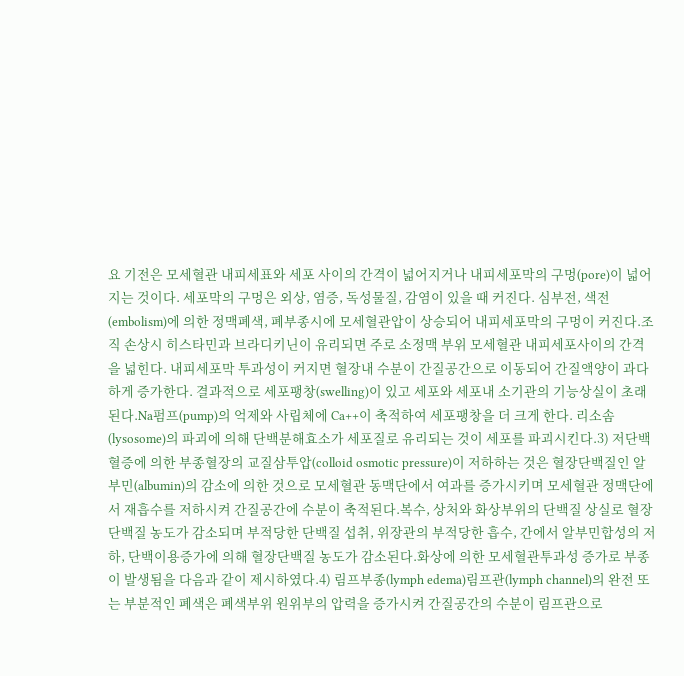요 기전은 모세혈관 내피세표와 세포 사이의 간격이 넓어지거나 내피세포막의 구멍(pore)이 넓어지는 것이다. 세포막의 구멍은 외상, 염증, 독성물질, 감염이 있을 때 커진다. 심부전, 색전(embolism)에 의한 정맥폐색, 폐부종시에 모세혈관압이 상승되어 내피세포막의 구멍이 커진다.조직 손상시 히스타민과 브라디키닌이 유리되면 주로 소정맥 부위 모세혈관 내피세포사이의 간격을 넓힌다. 내피세포막 투과성이 커지면 혈장내 수분이 간질공간으로 이동되어 간질액양이 과다하게 증가한다. 결과적으로 세포팽창(swelling)이 있고 세포와 세포내 소기관의 기능상실이 초래된다.Na펌프(pump)의 억제와 사립체에 Ca++이 축적하여 세포팽창을 더 크게 한다. 리소솜(lysosome)의 파괴에 의해 단백분해효소가 세포질로 유리되는 것이 세포를 파괴시킨다.3) 저단백혈증에 의한 부종혈장의 교질삼투압(colloid osmotic pressure)이 저하하는 것은 혈장단백질인 알부민(albumin)의 감소에 의한 것으로 모세혈관 동맥단에서 여과를 증가시키며 모세혈관 정맥단에서 재흡수를 저하시켜 간질공간에 수분이 축적된다.복수, 상처와 화상부위의 단백질 상실로 혈장단백질 농도가 감소되며 부적당한 단백질 섭취, 위장관의 부적당한 흡수, 간에서 알부민합성의 저하, 단백이용증가에 의해 혈장단백질 농도가 감소된다.화상에 의한 모세혈관투과성 증가로 부종이 발생됨을 다음과 같이 제시하였다.4) 림프부종(lymph edema)림프관(lymph channel)의 완전 또는 부분적인 폐색은 폐색부위 원위부의 압력을 증가시켜 간질공간의 수분이 림프관으로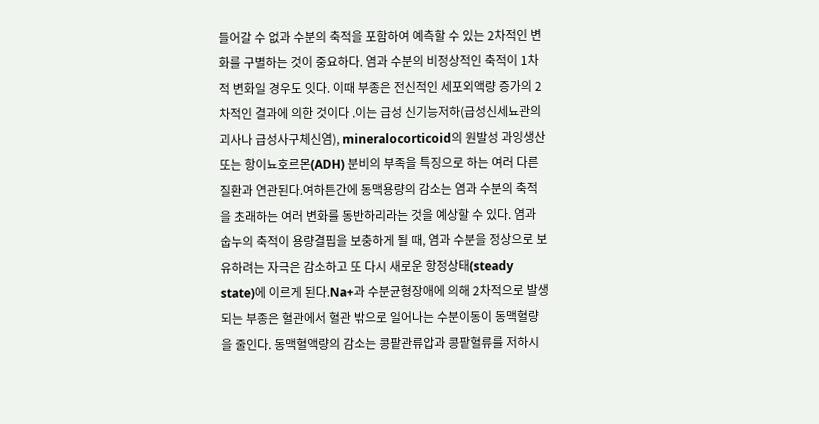들어갈 수 없과 수분의 축적을 포함하여 예측할 수 있는 2차적인 변화를 구별하는 것이 중요하다. 염과 수분의 비정상적인 축적이 1차적 변화일 경우도 잇다. 이때 부종은 전신적인 세포외액량 증가의 2차적인 결과에 의한 것이다 .이는 급성 신기능저하(급성신세뇨관의 괴사나 급성사구체신염), mineralocorticoid의 원발성 과잉생산 또는 항이뇨호르몬(ADH) 분비의 부족을 특징으로 하는 여러 다른 질환과 연관된다.여하튼간에 동맥용량의 감소는 염과 수분의 축적을 초래하는 여러 변화를 동반하리라는 것을 예상할 수 있다. 염과 숩누의 축적이 용량결핍을 보충하게 될 때, 염과 수분을 정상으로 보유하려는 자극은 감소하고 또 다시 새로운 항정상태(steady state)에 이르게 된다.Na+과 수분균형장애에 의해 2차적으로 발생되는 부종은 혈관에서 혈관 밖으로 일어나는 수분이동이 동맥혈량을 줄인다. 동맥혈액량의 감소는 콩팥관류압과 콩팥혈류를 저하시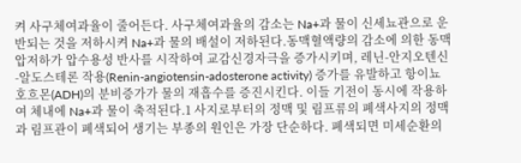켜 사구체여과율이 줄어든다. 사구체여과율의 감소는 Na+과 물이 신세뇨관으로 운반되는 것을 저하시켜 Na+과 물의 배설이 저하된다.동맥혈액량의 감소에 의한 동맥압저하가 압수용성 반사를 시작하여 교감신경자극을 증가시키며, 레닌-안지오텐신-알도스테론 작용(Renin-angiotensin-adosterone activity) 증가를 유발하고 항이뇨호흐몬(ADH)의 분비증가가 물의 재흡수를 증진시킨다. 이들 기전이 동시에 작용하여 체내에 Na+과 물이 축적된다.1 사지로부터의 정맥 및 림프류의 폐색사지의 정맥과 림프관이 폐색되어 생기는 부종의 원인은 가장 단순하다. 폐색되면 미세순환의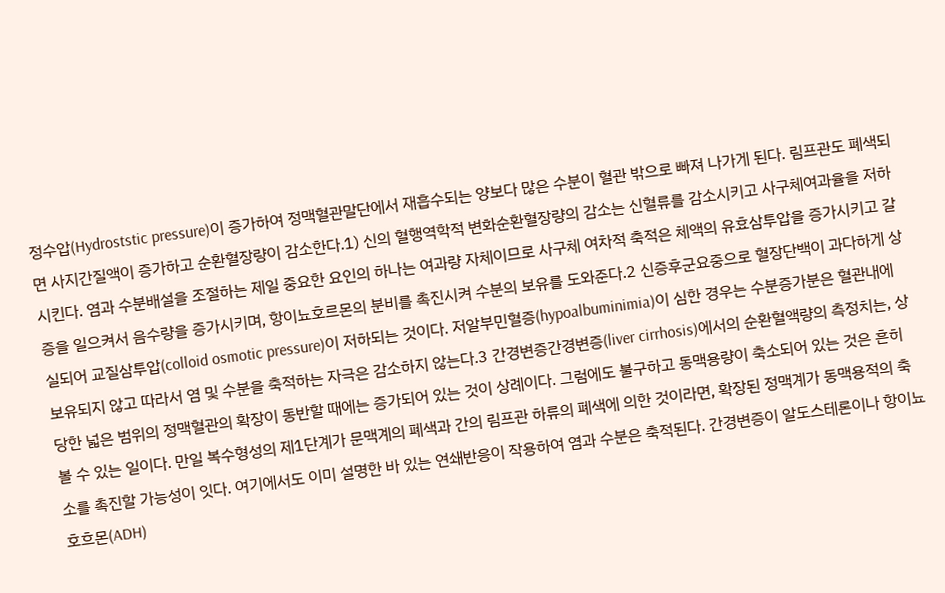정수압(Hydroststic pressure)이 증가하여 정맥혈관말단에서 재흡수되는 양보다 많은 수분이 혈관 밖으로 빠져 나가게 된다. 림프관도 폐색되면 사지간질액이 증가하고 순환혈장량이 감소한다.1) 신의 혈행역학적 변화순환혈장량의 감소는 신혈류를 감소시키고 사구체여과율을 저하시킨다. 염과 수분배설을 조절하는 제일 중요한 요인의 하나는 여과량 자체이므로 사구체 여차적 축적은 체액의 유효삼투압을 증가시키고 갈증을 일으켜서 음수량을 증가시키며, 항이뇨호르몬의 분비를 촉진시켜 수분의 보유를 도와준다.2 신증후군요중으로 혈장단백이 과다하게 상실되어 교질삼투압(colloid osmotic pressure)이 저하되는 것이다. 저알부민혈증(hypoalbuminimia)이 심한 경우는 수분증가분은 혈관내에 보유되지 않고 따라서 염 및 수분을 축적하는 자극은 감소하지 않는다.3 간경변증간경변증(liver cirrhosis)에서의 순환혈액량의 측정치는, 상당한 넓은 범위의 정맥혈관의 확장이 동반할 때에는 증가되어 있는 것이 상례이다. 그럼에도 불구하고 동맥용량이 축소되어 있는 것은 흔히 볼 수 있는 일이다. 만일 복수형성의 제1단계가 문맥계의 폐색과 간의 림프관 하류의 폐색에 의한 것이라면, 확장된 정맥계가 동맥용적의 축소를 촉진할 가능성이 잇다. 여기에서도 이미 설명한 바 있는 연쇄반응이 작용하여 염과 수분은 축적된다. 간경변증이 알도스테론이나 항이뇨호흐몬(ADH)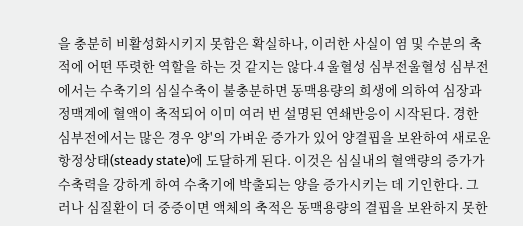을 충분히 비활성화시키지 못함은 확실하나, 이러한 사실이 염 및 수분의 축적에 어떤 뚜렷한 역할을 하는 것 같지는 않다.4 울혈성 심부전울혈성 심부전에서는 수축기의 심실수축이 불충분하면 동맥용량의 희생에 의하여 심장과 정맥계에 혈액이 축적되어 이미 여러 번 설명된 연쇄반응이 시작된다. 경한 심부전에서는 많은 경우 양'의 가벼운 증가가 있어 양결핍을 보완하여 새로운 항정상태(steady state)에 도달하게 된다. 이것은 심실내의 혈액량의 증가가 수축력을 강하게 하여 수축기에 박출되는 양을 증가시키는 데 기인한다. 그러나 심질환이 더 중증이면 액체의 축적은 동맥용량의 결핍을 보완하지 못한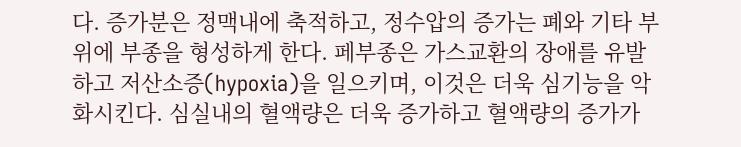다. 증가분은 정맥내에 축적하고, 정수압의 증가는 폐와 기타 부위에 부종을 형성하게 한다. 페부종은 가스교환의 장애를 유발하고 저산소증(hypoxia)을 일으키며, 이것은 더욱 심기능을 악화시킨다. 심실내의 혈액량은 더욱 증가하고 혈액량의 증가가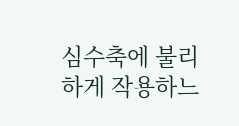심수축에 불리하게 작용하느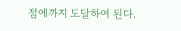점에까지 도달하여 된다.